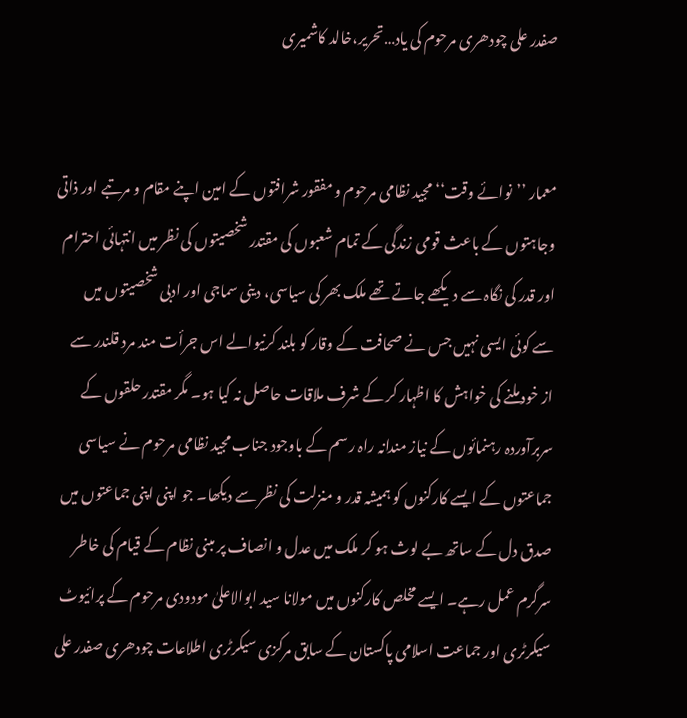صفدر علی چودھری مرحوم کی یاد…تحریر،خالد کاشمیری


معمار ’’نوائے وقت‘‘ مجید نظامی مرحوم و مفقور شرافتوں کے امین اپنے مقام و مرتبے اور ذاتی وجاہتوں کے باعث قومی زندگی کے تمام شعبوں کی مقتدر شخصیتوں کی نظر میں انتہائی احترام اور قدر کی نگاہ سے دیکھے جاتے تھے ملک بھر کی سیاسی، دینی سماجی اور ادبی شخصیتوں میں سے کوئی ایسی نہیں جس نے صحافت کے وقار کو بلند کرنیوالے اس جرأت مند مرد قلندر سے از خود ملنے کی خواہش کا اظہار کر کے شرف ملاقات حاصل نہ کیا ہو۔ مگر مقتدر حلقوں کے سربرآوردہ رہنمائوں کے نیاز مندانہ راہ رسم کے باوجود جناب مجید نظامی مرحوم نے سیاسی جماعتوں کے ایسے کارکنوں کو ہمیشہ قدر و منزلت کی نظر سے دیکھا۔ جو اپنی اپنی جماعتوں میں صدق دل کے ساتھ بے لوث ہو کر ملک میں عدل و انصاف پر مبنی نظام کے قیام کی خاطر سرگرم عمل رہے۔ ایسے مخلص کارکنوں میں مولانا سید ابوالاعلیٰ مودودی مرحوم کے پرائیوٹ سیکرٹری اور جماعت اسلامی پاکستان کے سابق مرکزی سیکرٹری اطلاعات چودھری صفدر علی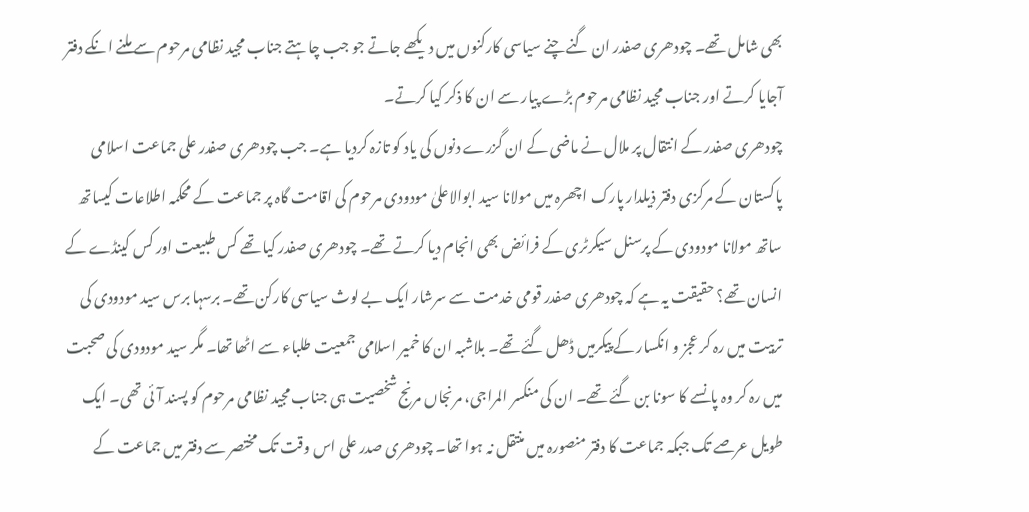بھی شامل تھے۔ چودھری صفدر ان گنے چنے سیاسی کارکنوں میں دیکھے جاتے جو جب چاہتے جناب مجید نظامی مرحوم سے ملنے انکے دفتر آجایا کرتے اور جناب مجید نظامی مرحوم بڑے پیار سے ان کا ذکر کیا کرتے۔
چودھری صفدر کے انتقال پر ملال نے ماضی کے ان گزرے دنوں کی یاد کو تازہ کردیا ہے۔ جب چودھری صفدر علی جماعت اسلامی پاکستان کے مرکزی دفتر ذیلدار پارک اچھرہ میں مولانا سید ابوالاعلیٰ مودودی مرحوم کی اقامت گاہ پر جماعت کے محکمہ اطلاعات کیساتھ ساتھ مولانا مودودی کے پرسنل سیکرٹری کے فرائض بھی انجام دیا کرتے تھے۔ چودھری صفدر کیا تھے کس طبیعت اور کس کینڈے کے انسان تھے؟ حقیقت یہ ہے کہ چودھری صفدر قومی خدمت سے سرشار ایک بے لوث سیاسی کارکن تھے۔ برسہا برس سید مودودی کی تربیت میں رہ کر عجز و انکسار کے پیکرمیں ڈھل گئے تھے۔ بلاشبہ ان کا خمیر اسلامی جمعیت طلباء سے اٹھا تھا۔ مگر سید مودودی کی صحبت میں رہ کر وہ پانسے کا سونا بن گئے تھے۔ ان کی منکسر المراجی، مرنجاں مرنج شخصیت ہی جناب مجید نظامی مرحوم کو پسند آئی تھی۔ ایک طویل عرصے تک جبکہ جماعت کا دفتر منصورہ میں منتقل نہ ہوا تھا۔ چودھری صدر علی اس وقت تک مختصر سے دفتر میں جماعت کے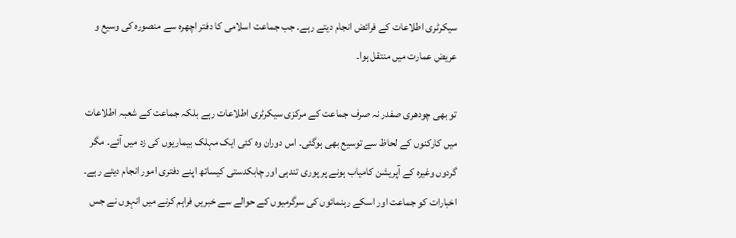سیکرٹری اطلاعات کے فرائض انجام دیتے رہے۔ جب جماعت اسلامی کا دفتر اچھرہ سے منصورہ کی وسیع و عریض عمارت میں منتقل ہوا۔

تو بھی چودھری صفدر نہ صرف جماعت کے مرکزی سیکرٹری اطلاعات رہے بلکہ جماعت کے شعبہ اطلاعات میں کارکنوں کے لحاظ سے توسیع بھی ہوگئی۔ اس دوران وہ کئی ایک مہلک بیماریوں کی زد میں آئے۔ مگر گردوں وغیرہ کے آپریشن کامیاب ہونے پر پوری تندہی اور چابکدستی کیساتھ اپنے دفتری امور انجام دیتے رہے۔ اخبارات کو جماعت اور اسکے رہنمائوں کی سرگرمیوں کے حوالے سے خبریں فراہم کرنے میں انہوں نے جس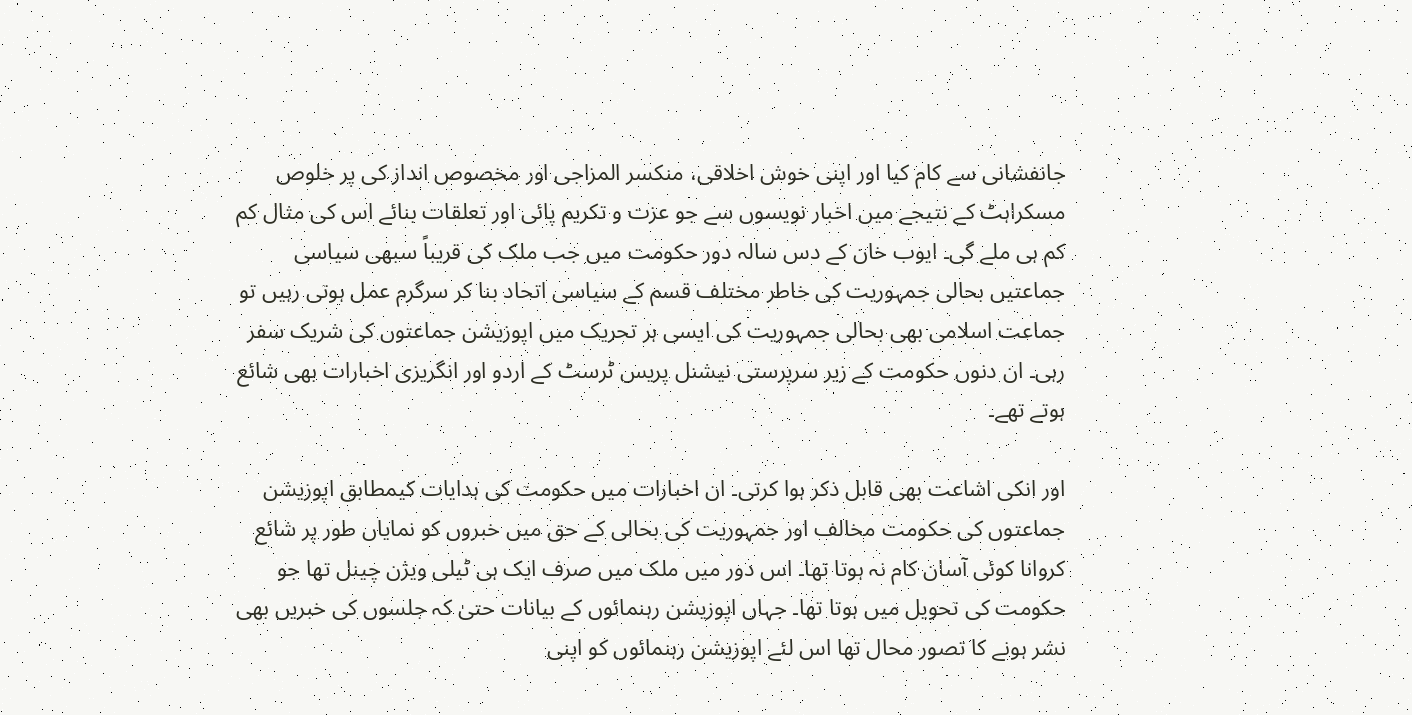جانفشانی سے کام کیا اور اپنی خوش اخلاقی، منکسر المزاجی اور مخصوص انداز کی پر خلوص مسکراہٹ کے نتیجے میں اخبار نویسوں سے جو عزت و تکریم پائی اور تعلقات بنائے اس کی مثال کم کم ہی ملے گی۔ ایوب خان کے دس سالہ دور حکومت میں جب ملک کی قریباً سبھی سیاسی جماعتیں بحالی جمہوریت کی خاطر مختلف قسم کے سیاسی اتحاد بنا کر سرگرم عمل ہوتی رہیں تو جماعت اسلامی بھی بحالی جمہوریت کی ایسی ہر تحریک میں اپوزیشن جماعتوں کی شریک سفر رہی۔ ان دنوں حکومت کے زیر سرپرستی نیشنل پریس ٹرسٹ کے اردو اور انگریزی اخبارات بھی شائع ہوتے تھے۔

اور انکی اشاعت بھی قابل ذکر ہوا کرتی۔ ان اخبارات میں حکومت کی ہدایات کیمطابق اپوزیشن جماعتوں کی حکومت مخالف اور جمہوریت کی بحالی کے حق میں خبروں کو نمایاں طور پر شائع کروانا کوئی آسان کام نہ ہوتا تھا۔ اس دور میں ملک میں صرف ایک ہی ٹیلی ویژن چینل تھا جو حکومت کی تحویل میں ہوتا تھا۔ جہاں اپوزیشن رہنمائوں کے بیانات حتیٰ کہ جلسوں کی خبریں بھی نشر ہونے کا تصور محال تھا اس لئے اپوزیشن رہنمائوں کو اپنی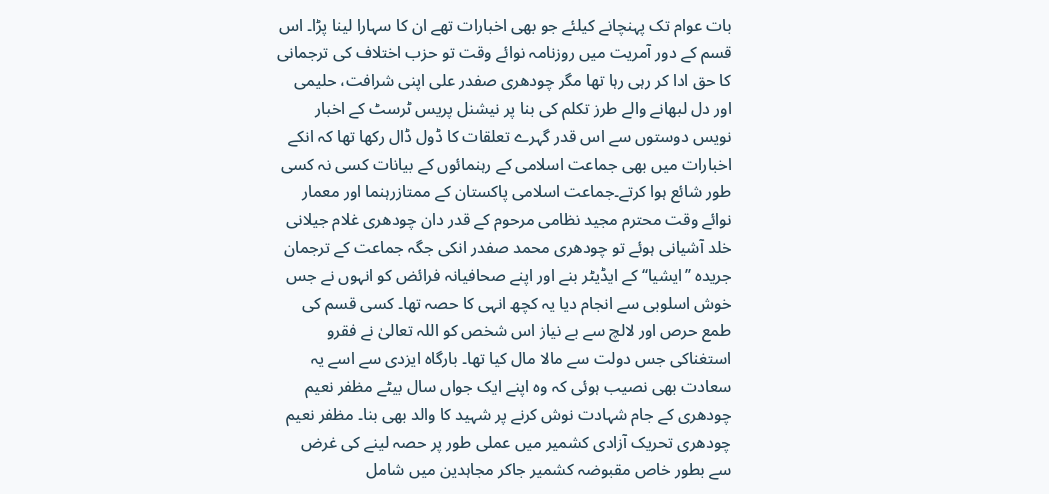بات عوام تک پہنچانے کیلئے جو بھی اخبارات تھے ان کا سہارا لینا پڑا۔ اس قسم کے دور آمریت میں روزنامہ نوائے وقت تو حزب اختلاف کی ترجمانی کا حق ادا کر رہی رہا تھا مگر چودھری صفدر علی اپنی شرافت، حلیمی اور دل لبھانے والے طرز تکلم کی بنا پر نیشنل پریس ٹرسٹ کے اخبار نویس دوستوں سے اس قدر گہرے تعلقات کا ڈول ڈال رکھا تھا کہ انکے اخبارات میں بھی جماعت اسلامی کے رہنمائوں کے بیانات کسی نہ کسی طور شائع ہوا کرتے۔جماعت اسلامی پاکستان کے ممتازرہنما اور معمار نوائے وقت محترم مجید نظامی مرحوم کے قدر دان چودھری غلام جیلانی خلد آشیانی ہوئے تو چودھری محمد صفدر انکی جگہ جماعت کے ترجمان جریدہ ’’ایشیا‘‘ کے ایڈیٹر بنے اور اپنے صحافیانہ فرائض کو انہوں نے جس خوش اسلوبی سے انجام دیا یہ کچھ انہی کا حصہ تھا۔ کسی قسم کی طمع حرص اور لالچ سے بے نیاز اس شخص کو اللہ تعالیٰ نے فقرو استغناکی جس دولت سے مالا مال کیا تھا۔ بارگاہ ایزدی سے اسے یہ سعادت بھی نصیب ہوئی کہ وہ اپنے ایک جواں سال بیٹے مظفر نعیم چودھری کے جام شہادت نوش کرنے پر شہید کا والد بھی بنا۔ مظفر نعیم چودھری تحریک آزادی کشمیر میں عملی طور پر حصہ لینے کی غرض سے بطور خاص مقبوضہ کشمیر جاکر مجاہدین میں شامل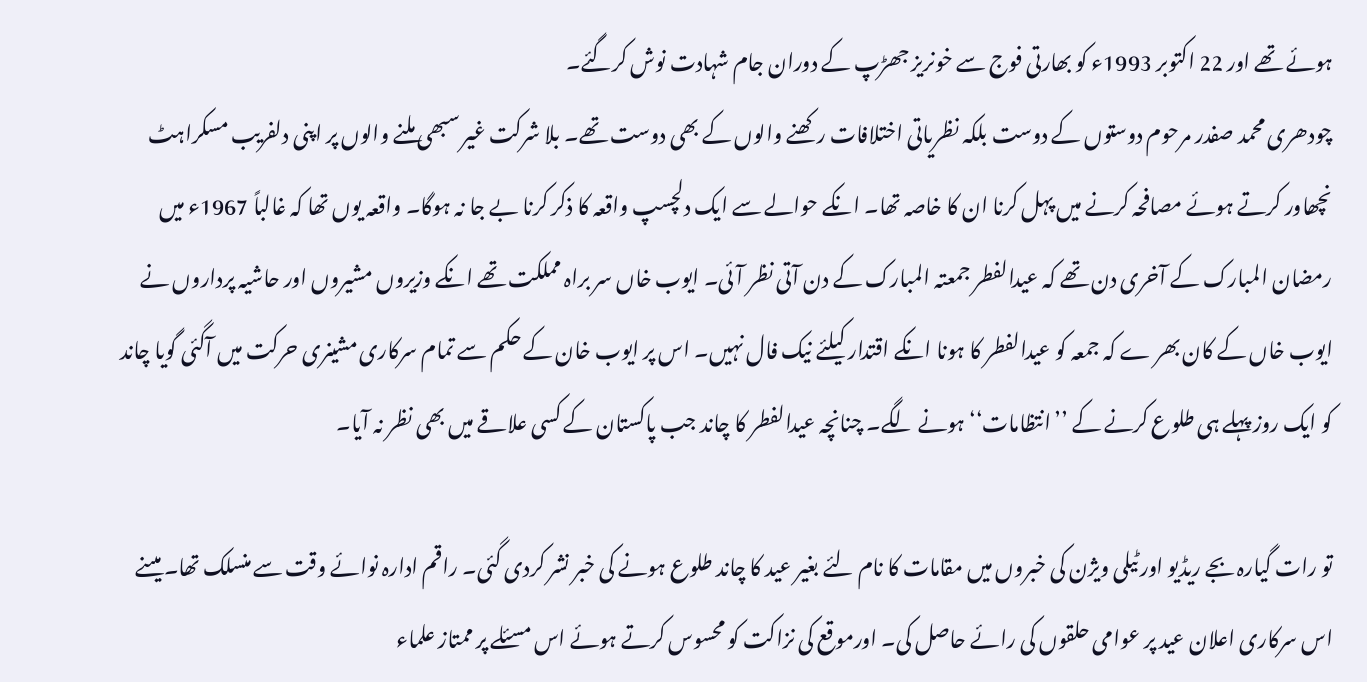ہوئے تھے اور 22 اکتوبر 1993ء کو بھارتی فوج سے خونریز جھڑپ کے دوران جام شہادت نوش کرگئے۔
چودھری محمد صفدر مرحوم دوستوں کے دوست بلکہ نظریاتی اختلافات رکھنے والوں کے بھی دوست تھے۔ بلا شرکت غیر سبھی ملنے والوں پر اپنی دلفریب مسکراہٹ نچھاور کرتے ہوئے مصافحہ کرنے میں پہل کرنا ان کا خاصہ تھا۔ انکے حوالے سے ایک دلچسپ واقعہ کا ذکر کرنا بے جا نہ ہوگا۔ واقعہ یوں تھا کہ غالباً 1967ء میں رمضان المبارک کے آخری دن تھے کہ عیدالفطر جمعتہ المبارک کے دن آتی نظر آئی۔ ایوب خاں سر براہ مملکت تھے انکے وزیروں مشیروں اور حاشیہ پرداروں نے ایوب خاں کے کان بھر ے کہ جمعہ کو عیدالفطر کا ہونا انکے اقتدار کیلئے نیک فال نہیں۔ اس پر ایوب خان کے حکم سے تمام سرکاری مشینری حرکت میں آگئی گویا چاند کو ایک روز پہلے ہی طلوع کرنے کے ’’انتظامات‘‘ ہونے لگے۔ چنانچہ عیدالفطر کا چاند جب پاکستان کے کسی علاقے میں بھی نظر نہ آیا۔

تو رات گیارہ بجے ریڈیو اور ٹیلی ویژن کی خبروں میں مقامات کا نام لئے بغیر عید کا چاند طلوع ہونے کی خبر نشر کردی گئی۔ راقم ادارہ نوائے وقت سے منسلک تھا۔ میںنے اس سرکاری اعلان عید پر عوامی حلقوں کی رائے حاصل کی۔ اورموقع کی نزاکت کو محسوس کرتے ہوئے اس مسئلے پر ممتاز علماء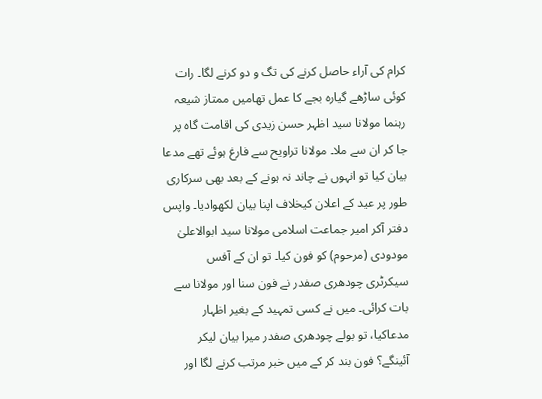کرام کی آراء حاصل کرنے کی تگ و دو کرنے لگا۔ رات کوئی ساڑھے گیارہ بجے کا عمل تھامیں ممتاز شیعہ رہنما مولانا سید اظہر حسن زیدی کی اقامت گاہ پر جا کر ان سے ملا۔ مولانا تراویح سے فارغ ہوئے تھے مدعا بیان کیا تو انہوں نے چاند نہ ہونے کے بعد بھی سرکاری طور پر عید کے اعلان کیخلاف اپنا بیان لکھوادیا۔ واپس دفتر آکر امیر جماعت اسلامی مولانا سید ابوالاعلیٰ مودودی (مرحوم) کو فون کیا۔ تو ان کے آفس سیکرٹری چودھری صفدر نے فون سنا اور مولانا سے بات کرائی۔ میں نے کسی تمہید کے بغیر اظہار مدعاکیا، تو بولے چودھری صفدر میرا بیان لیکر آئینگے؟ فون بند کر کے میں خبر مرتب کرنے لگا اور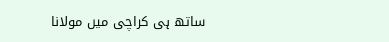ساتھ ہی کراچی میں مولانا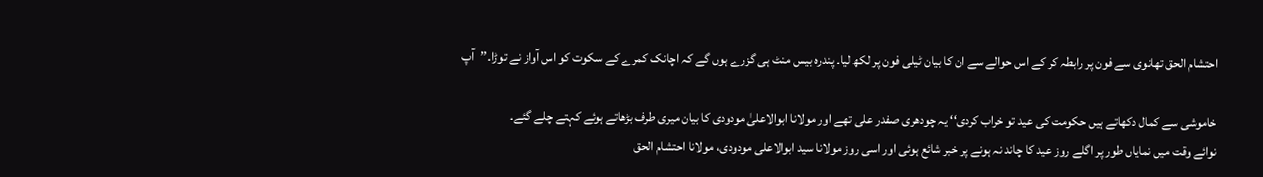احتشام الحق تھانوی سے فون پر رابطہ کر کے اس حوالے سے ان کا بیان ٹیلی فون پر لکھ لیا۔ پندرہ بیس منٹ ہی گزرے ہوں گے کہ اچانک کمرے کے سکوت کو اس آواز نے توڑا۔’’آپ

خاموشی سے کمال دکھاتے ہیں حکومت کی عید تو خراب کردی‘‘ یہ چودھری صفدر علی تھے اور مولانا ابوالاعلیٰ مودودی کا بیان میری طرف بڑھاتے ہوئے کہتے چلے گئے۔
نوائے وقت میں نمایاں طور پر اگلے روز عید کا چاند نہ ہونے پر خبر شائع ہوئی اور اسی روز مولانا سید ابوالاعلی مودودی، مولانا احتشام الحق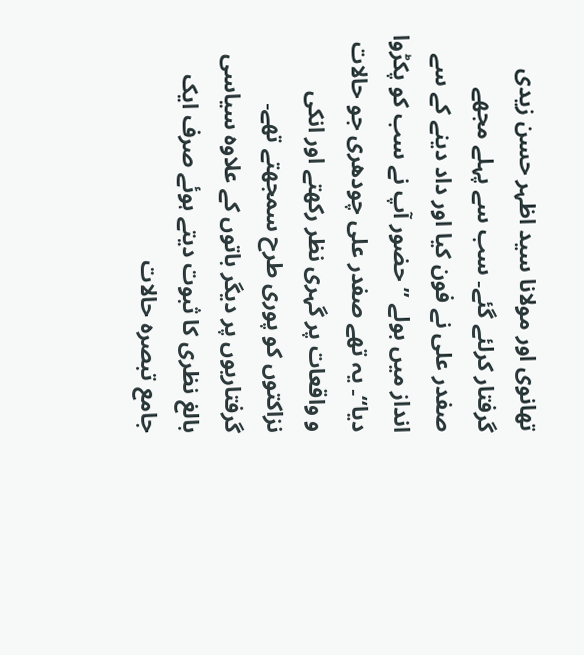تھانوی اور مولانا سید اظہر حسن زیدی گرفتار کرلئے گئے۔ سب سے پہلے مجھے صفدر علی نے فون کیا اور داد دینے کے سے انداز میں بولے ’’حضور آپ نے سب کو پکڑوا دیا‘‘۔ یہ تھے صفدر علی چودھری جو حالات و واقعات پر گہری نظر رکھتے اور انکی نزاکتوں کو پوری طرح سمجھتے تھے۔ گرفتاریوں پر دیگر باتوں کے علاوہ سیاسی بالغ نظری کا ثبوت دیتے ہوئے صرف ایک جامع تبصرہ حالات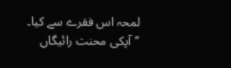لمحہ اس فقرے سے کیا۔ ’’آپکی محنت رائیگاں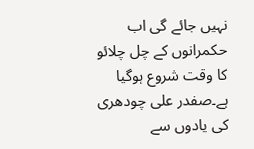نہیں جائے گی اب حکمرانوں کے چل چلائو کا وقت شروع ہوگیا ہے۔صفدر علی چودھری کی یادوں سے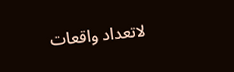لاتعداد واقعات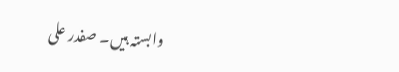وابستہ ہیں۔ صفدر علی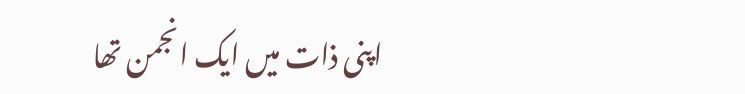اپنی ذات میں ایک انجمن تھا